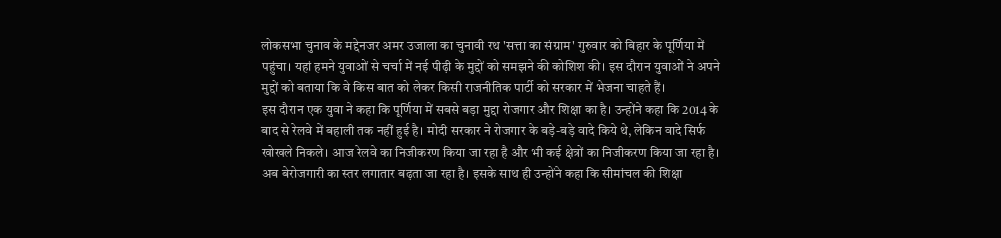लोकसभा चुनाव के मद्देनजर अमर उजाला का चुनावी रथ 'सत्ता का संग्राम' गुरुवार को बिहार के पूर्णिया में पहुंचा। यहां हमने युवाओं से चर्चा में नई पीढ़ी के मुद्दों को समझने की कोशिश की। इस दौरान युवाओं ने अपने मुद्दों को बताया कि वे किस बात को लेकर किसी राजनीतिक पार्टी को सरकार में भेजना चाहते हैं।
इस दौरान एक युवा ने कहा कि पूर्णिया में सबसे बड़ा मुद्दा रोजगार और शिक्षा का है। उन्होंने कहा कि 2014 के बाद से रेलवे में बहाली तक नहीं हुई है। मोदी सरकार ने रोजगार के बड़े-बड़े वादे किये थे, लेकिन वादे सिर्फ खोखले निकले। आज रेलवे का निजीकरण किया जा रहा है और भी कई क्षेत्रों का निजीकरण किया जा रहा है। अब बेरोजगारी का स्तर लगातार बढ़ता जा रहा है। इसके साथ ही उन्होंने कहा कि सीमांचल की शिक्षा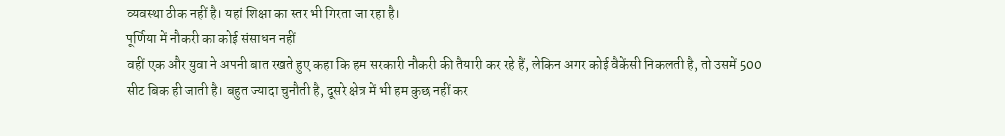व्यवस्था ठीक नहीं है। यहां शिक्षा का स्तर भी गिरता जा रहा है।
पूर्णिया में नौकरी का कोई संसाधन नहीं
वहीं एक और युवा ने अपनी बात रखते हुए कहा कि हम सरकारी नौकरी की तैयारी कर रहे हैं, लेकिन अगर कोई वैकेंसी निकलती है, तो उसमें 500 सीट बिक ही जाती है। बहुत ज्यादा चुनौती है, दूसरे क्षेत्र में भी हम कुछ नहीं कर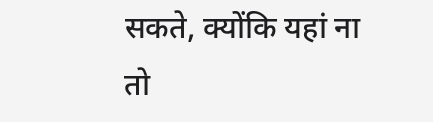सकते, क्योंकि यहां ना तो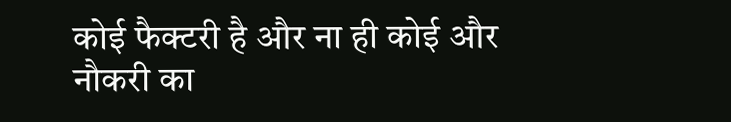कोई फैक्टरी है और ना ही कोई और नौकरी का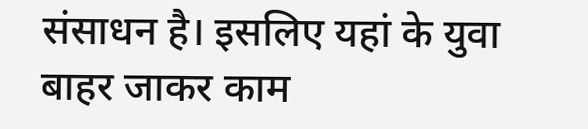संसाधन है। इसलिए यहां के युवा बाहर जाकर काम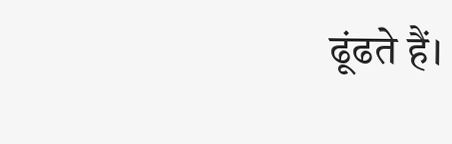ढूंढते हैं।